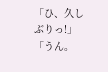「ひ、久しぶりっ!」 「うん。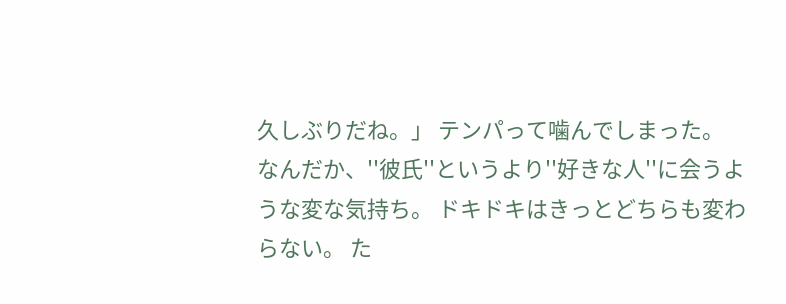久しぶりだね。」 テンパって噛んでしまった。 なんだか、''彼氏''というより''好きな人''に会うような変な気持ち。 ドキドキはきっとどちらも変わらない。 た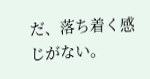だ、落ち着く感じがない。